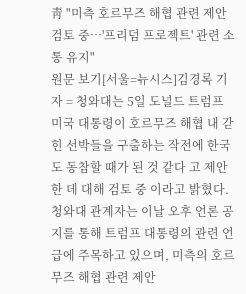靑 "미측 호르무즈 해협 관련 제안 검토 중…'프리덤 프로젝트' 관련 소통 유지"
원문 보기[서울=뉴시스]김경록 기자 = 청와대는 5일 도널드 트럼프 미국 대통령이 호르무즈 해협 내 갇힌 선박들을 구출하는 작전에 한국도 동참할 때가 된 것 같다 고 제안한 데 대해 검토 중 이라고 밝혔다.청와대 관계자는 이날 오후 언론 공지를 통해 트럼프 대통령의 관련 언급에 주목하고 있으며, 미측의 호르무즈 해협 관련 제안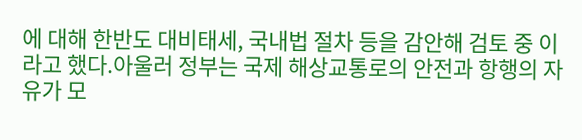에 대해 한반도 대비태세, 국내법 절차 등을 감안해 검토 중 이라고 했다.아울러 정부는 국제 해상교통로의 안전과 항행의 자유가 모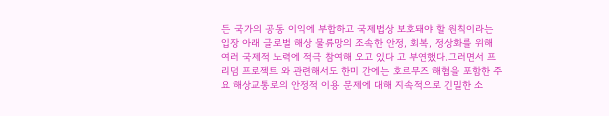든 국가의 공동 이익에 부합하고 국제법상 보호돼야 할 원칙이라는 입장 아래 글로벌 해상 물류망의 조속한 안정, 회복, 정상화를 위해 여러 국제적 노력에 적극 참여해 오고 있다 고 부연했다.그러면서 프리덤 프로젝트 와 관련해서도 한미 간에는 호르무즈 해협을 포함한 주요 해상교통로의 안정적 이용 문제에 대해 지속적으로 긴밀한 소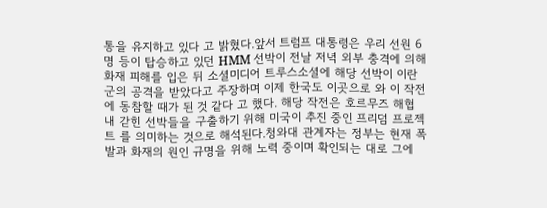통을 유지하고 있다 고 밝혔다.앞서 트럼프 대통령은 우리 선원 6명 등이 탑승하고 있던 HMM 선박이 전날 저녁 외부 충격에 의해 화재 피해를 입은 뒤 소셜미디어 트루스소셜에 해당 선박이 이란군의 공격을 받았다고 주장하며 이제 한국도 이곳으로 와 이 작전에 동참할 때가 된 것 같다 고 했다. 해당 작전은 호르무즈 해협 내 갇힌 선박들을 구출하기 위해 미국이 추진 중인 프리덤 프로젝트 를 의미하는 것으로 해석된다.청와대 관계자는 정부는 현재 폭발과 화재의 원인 규명을 위해 노력 중이며 확인되는 대로 그에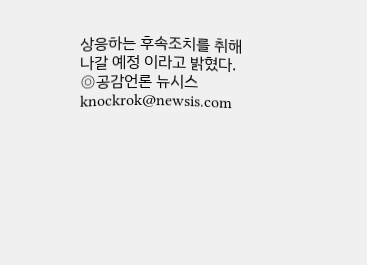상응하는 후속조치를 취해나갈 예정 이라고 밝혔다. ◎공감언론 뉴시스 knockrok@newsis.com